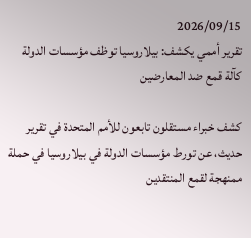2026/09/15
تقرير أممي يكشف: بيلاروسيا توظف مؤسسات الدولة كآلة قمع ضد المعارضين

كشف خبراء مستقلون تابعون للأمم المتحدة في تقرير حديث، عن تورط مؤسسات الدولة في بيلاروسيا في حملة ممنهجة لقمع المنتقدين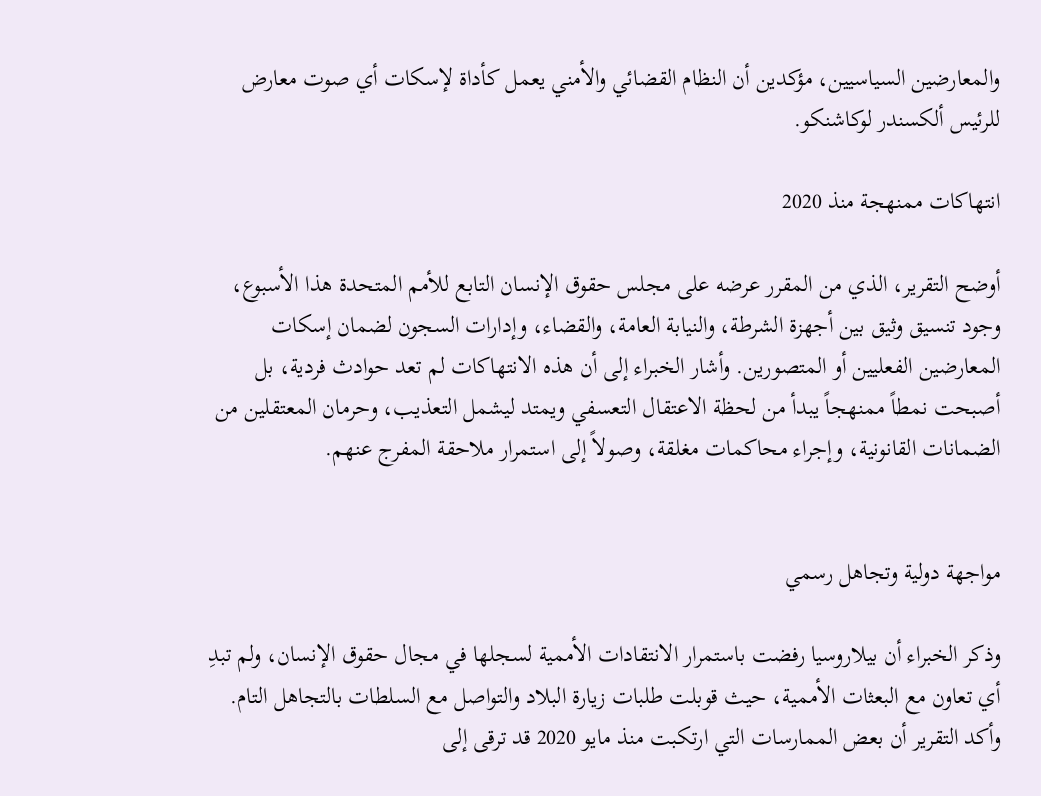والمعارضين السياسيين، مؤكدين أن النظام القضائي والأمني يعمل كأداة لإسكات أي صوت معارض للرئيس ألكسندر لوكاشنكو.

انتهاكات ممنهجة منذ 2020

أوضح التقرير، الذي من المقرر عرضه على مجلس حقوق الإنسان التابع للأمم المتحدة هذا الأسبوع، وجود تنسيق وثيق بين أجهزة الشرطة، والنيابة العامة، والقضاء، وإدارات السجون لضمان إسكات المعارضين الفعليين أو المتصورين. وأشار الخبراء إلى أن هذه الانتهاكات لم تعد حوادث فردية، بل أصبحت نمطاً ممنهجاً يبدأ من لحظة الاعتقال التعسفي ويمتد ليشمل التعذيب، وحرمان المعتقلين من الضمانات القانونية، وإجراء محاكمات مغلقة، وصولاً إلى استمرار ملاحقة المفرج عنهم.


مواجهة دولية وتجاهل رسمي

وذكر الخبراء أن بيلاروسيا رفضت باستمرار الانتقادات الأممية لسجلها في مجال حقوق الإنسان، ولم تبدِ أي تعاون مع البعثات الأممية، حيث قوبلت طلبات زيارة البلاد والتواصل مع السلطات بالتجاهل التام. وأكد التقرير أن بعض الممارسات التي ارتكبت منذ مايو 2020 قد ترقى إلى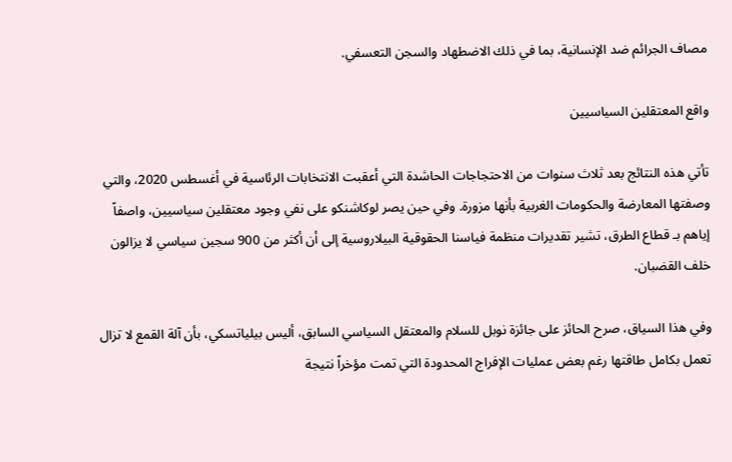مصاف الجرائم ضد الإنسانية، بما في ذلك الاضطهاد والسجن التعسفي.

واقع المعتقلين السياسيين

تأتي هذه النتائج بعد ثلاث سنوات من الاحتجاجات الحاشدة التي أعقبت الانتخابات الرئاسية في أغسطس 2020، والتي وصفتها المعارضة والحكومات الغربية بأنها مزورة. وفي حين يصر لوكاشنكو على نفي وجود معتقلين سياسيين، واصفاً إياهم بـ قطاع الطرق، تشير تقديرات منظمة فياسنا الحقوقية البيلاروسية إلى أن أكثر من 900 سجين سياسي لا يزالون خلف القضبان.

وفي هذا السياق، صرح الحائز على جائزة نوبل للسلام والمعتقل السياسي السابق، أليس بيلياتسكي، بأن آلة القمع لا تزال تعمل بكامل طاقتها رغم بعض عمليات الإفراج المحدودة التي تمت مؤخراً نتيجة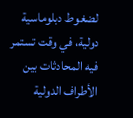لضغوط دبلوماسية دولية، في وقت تستمر فيه المحادثات بين الأطراف الدولية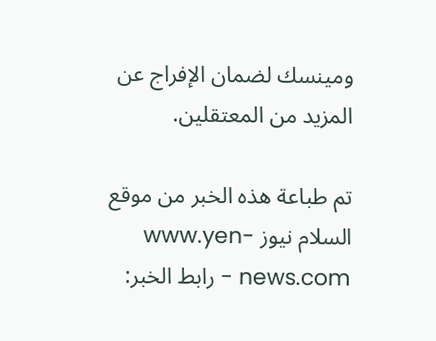ومينسك لضمان الإفراج عن المزيد من المعتقلين.

تم طباعة هذه الخبر من موقع السلام نيوز www.yen-news.com - رابط الخبر: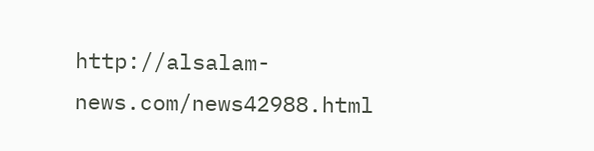http://alsalam-news.com/news42988.html